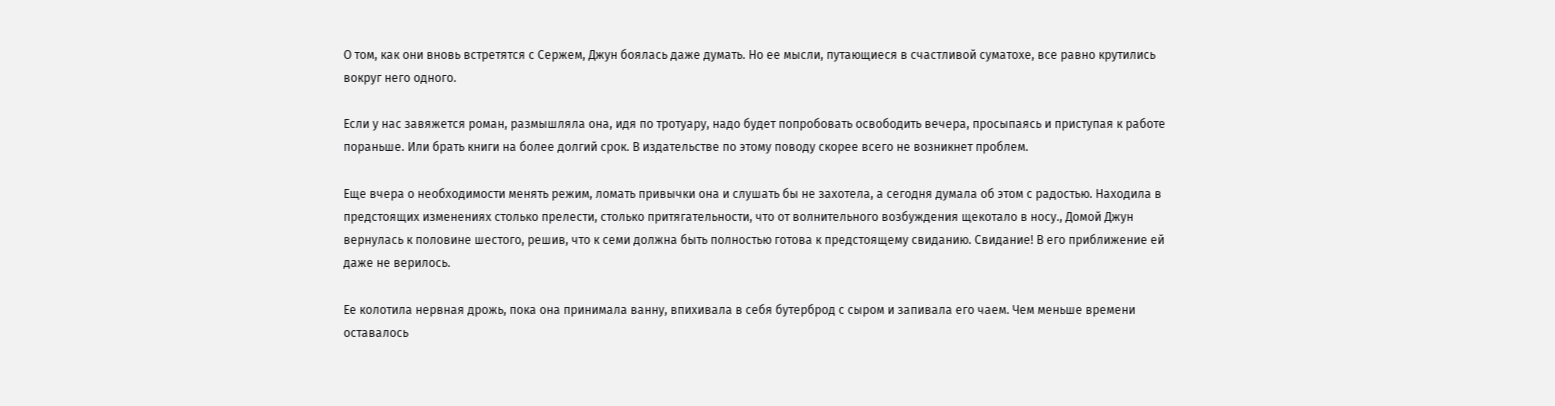О том, как они вновь встретятся с Сержем, Джун боялась даже думать. Но ее мысли, путающиеся в счастливой суматохе, все равно крутились вокруг него одного.

Если у нас завяжется роман, размышляла она, идя по тротуару, надо будет попробовать освободить вечера, просыпаясь и приступая к работе пораньше. Или брать книги на более долгий срок. В издательстве по этому поводу скорее всего не возникнет проблем.

Еще вчера о необходимости менять режим, ломать привычки она и слушать бы не захотела, а сегодня думала об этом с радостью. Находила в предстоящих изменениях столько прелести, столько притягательности, что от волнительного возбуждения щекотало в носу., Домой Джун вернулась к половине шестого, решив, что к семи должна быть полностью готова к предстоящему свиданию. Свидание! В его приближение ей даже не верилось.

Ее колотила нервная дрожь, пока она принимала ванну, впихивала в себя бутерброд с сыром и запивала его чаем. Чем меньше времени оставалось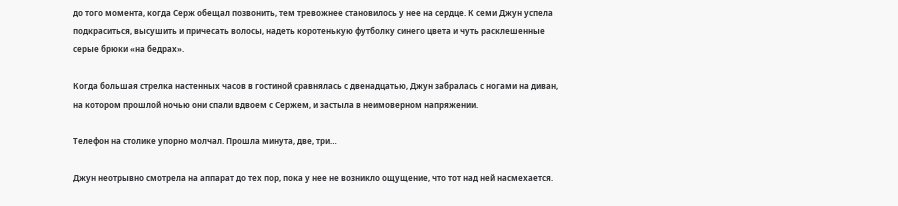до того момента, когда Серж обещал позвонить, тем тревожнее становилось у нее на сердце. К семи Джун успела подкраситься, высушить и причесать волосы, надеть коротенькую футболку синего цвета и чуть расклешенные серые брюки «на бедрах».

Когда большая стрелка настенных часов в гостиной сравнялась с двенадцатью, Джун забралась с ногами на диван, на котором прошлой ночью они спали вдвоем с Сержем, и застыла в неимоверном напряжении.

Телефон на столике упорно молчал. Прошла минута, две, три…

Джун неотрывно смотрела на аппарат до тех пор, пока у нее не возникло ощущение, что тот над ней насмехается.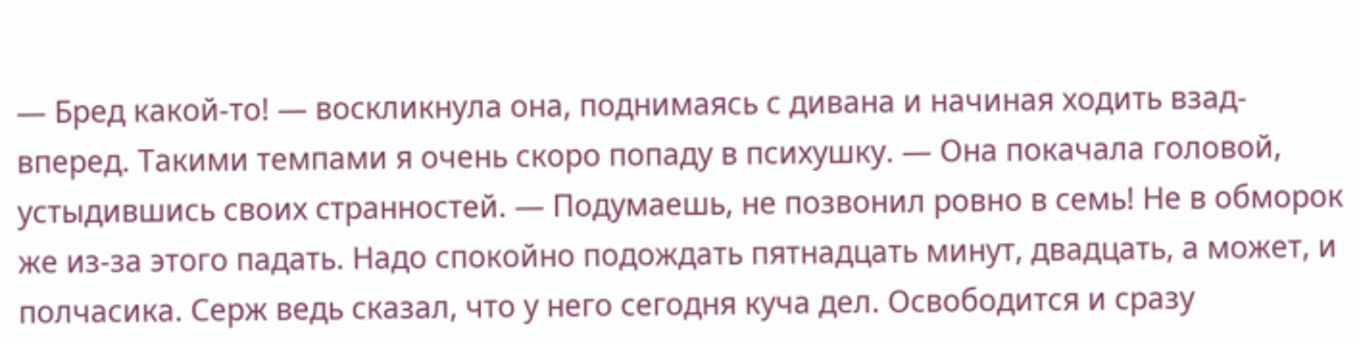— Бред какой-то! — воскликнула она, поднимаясь с дивана и начиная ходить взад-вперед. Такими темпами я очень скоро попаду в психушку. — Она покачала головой, устыдившись своих странностей. — Подумаешь, не позвонил ровно в семь! Не в обморок же из-за этого падать. Надо спокойно подождать пятнадцать минут, двадцать, а может, и полчасика. Серж ведь сказал, что у него сегодня куча дел. Освободится и сразу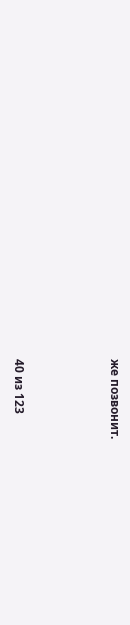же позвонит.



40 из 123